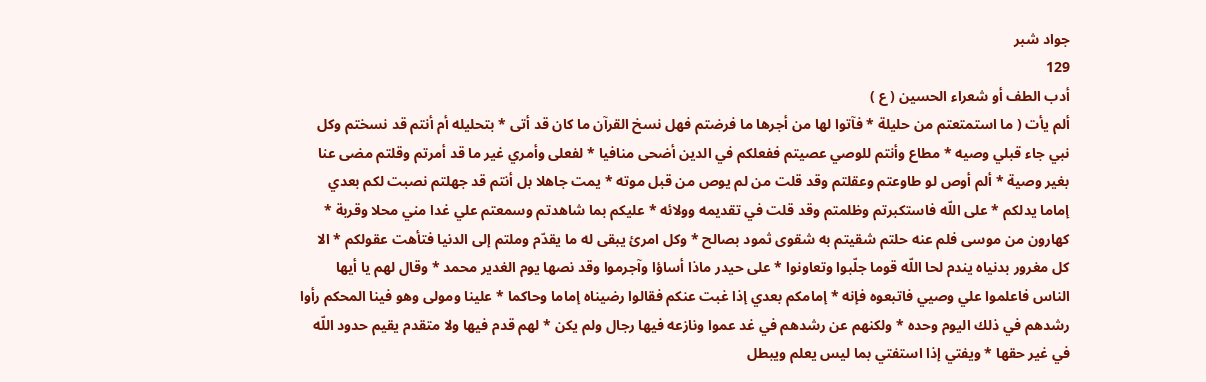جواد شبر
129
أدب الطف أو شعراء الحسين ( ع )
ألم يأت ( ما استمتعتم من حليلة * فآتوا لها من أجرها ما فرضتم فهل نسخ القرآن ما كان قد أتى * بتحليله أم أنتم قد نسختم وكل نبي جاء قبلي وصيه * مطاع وأنتم للوصي عصيتم ففعلكم في الدين أضحى منافيا * لفعلى وأمري غير ما قد أمرتم وقلتم مضى عنا بغير وصية * ألم أوص لو طاوعتم وعقلتم وقد قلت من لم يوص من قبل موته * يمت جاهلا بل أنتم قد جهلتم نصبت لكم بعدي إماما يدلكم * على اللّه فاستكبرتم وظلمتم وقد قلت في تقديمه وولائه * عليكم بما شاهدتم وسمعتم علي غدا مني محلا وقربة * كهارون من موسى فلم عنه حلتم شقيتم به شقوى ثمود بصالح * وكل امرئ يبقى له ما يقدّم وملتم إلى الدنيا فتأهت عقولكم * الا كل مغرور بدنياه يندم لحا اللّه قوما جلّبوا وتعاونوا * على حيدر ماذا أساؤا وآجرموا وقد نصها يوم الغدير محمد * وقال لهم يا أيها الناس فاعلموا علي وصيي فاتبعوه فإنه * إمامكم بعدي إذا غبت عنكم فقالوا رضيناه إماما وحاكما * علينا ومولى وهو فينا المحكم رأوا رشدهم في ذلك اليوم وحده * ولكنهم عن رشدهم في غد عموا ونازعه فيها رجال ولم يكن * لهم قدم فيها ولا متقدم يقيم حدود اللّه في غير حقها * ويفتي إذا استفتي بما ليس يعلم ويبطل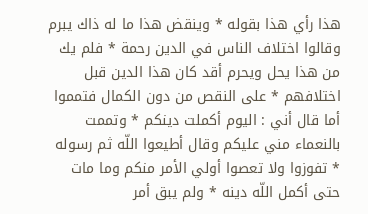هذا رأي هذا بقوله * وينقض هذا ما له ذاك يبرم وقالوا اختلاف الناس في الدين رحمة * فلم يك من هذا يحل ويحرم أقد كان هذا الدين قبل اختلافهم * على النقص من دون الكمال فتمموا أما قال أني : اليوم أكملت دينكم * وتممت بالنعماء مني عليكم وقال أطيعوا اللّه ثم رسوله * تفوزوا ولا تعصوا أولي الأمر منكم وما مات حتى أكمل اللّه دينه * ولم يبق أمر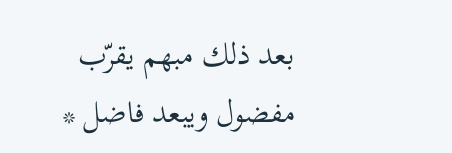بعد ذلك مبهم يقرّب مفضول ويبعد فاضل *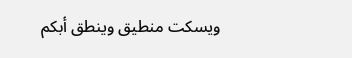ويسكت منطيق وينطق أبكم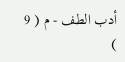أدب الطف - م ( 9 )